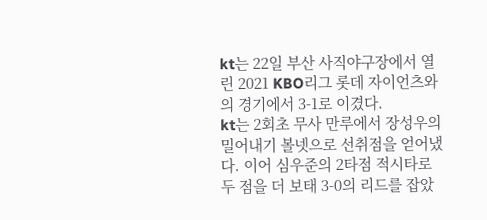kt는 22일 부산 사직야구장에서 열린 2021 KBO리그 롯데 자이언츠와의 경기에서 3-1로 이겼다.
kt는 2회초 무사 만루에서 장성우의 밀어내기 볼넷으로 선취점을 얻어냈다. 이어 심우준의 2타점 적시타로 두 점을 더 보태 3-0의 리드를 잡았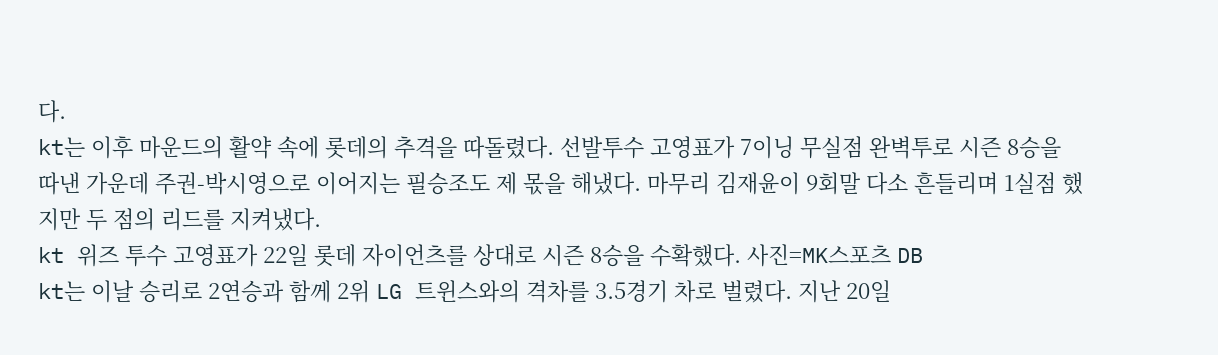다.
kt는 이후 마운드의 활약 속에 롯데의 추격을 따돌렸다. 선발투수 고영표가 7이닝 무실점 완벽투로 시즌 8승을 따낸 가운데 주권-박시영으로 이어지는 필승조도 제 몫을 해냈다. 마무리 김재윤이 9회말 다소 흔들리며 1실점 했지만 두 점의 리드를 지켜냈다.
kt 위즈 투수 고영표가 22일 롯데 자이언츠를 상대로 시즌 8승을 수확했다. 사진=MK스포츠 DB
kt는 이날 승리로 2연승과 함께 2위 LG 트윈스와의 격차를 3.5경기 차로 벌렸다. 지난 20일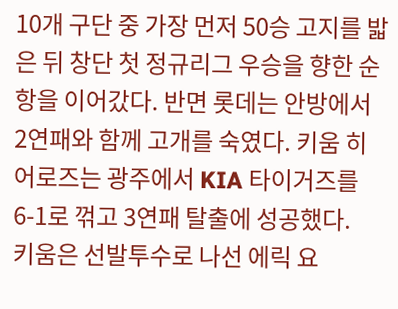10개 구단 중 가장 먼저 50승 고지를 밟은 뒤 창단 첫 정규리그 우승을 향한 순항을 이어갔다. 반면 롯데는 안방에서 2연패와 함께 고개를 숙였다. 키움 히어로즈는 광주에서 KIA 타이거즈를 6-1로 꺾고 3연패 탈출에 성공했다.
키움은 선발투수로 나선 에릭 요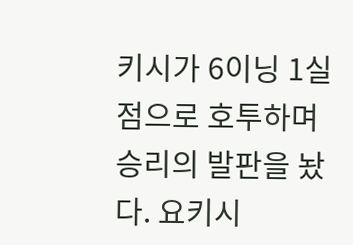키시가 6이닝 1실점으로 호투하며 승리의 발판을 놨다. 요키시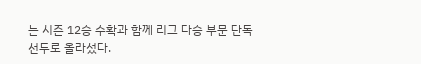는 시즌 12승 수확과 함께 리그 다승 부문 단독 선두로 올라섰다.